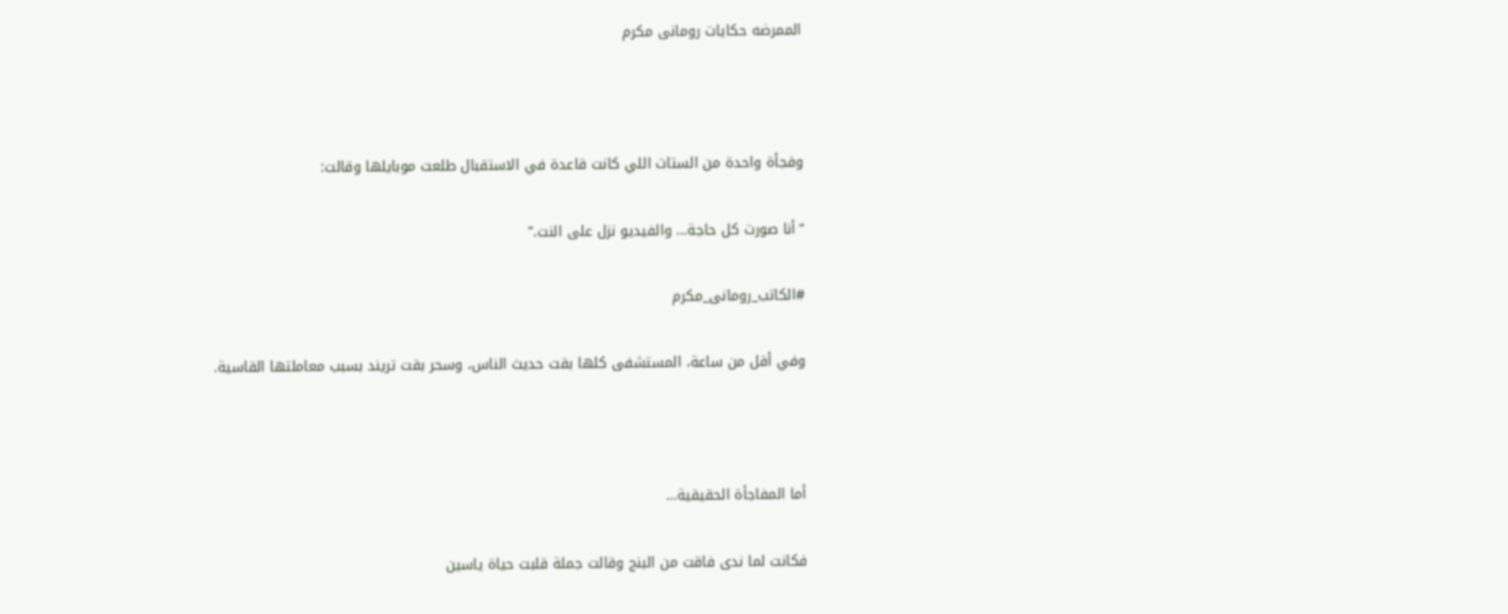الممرضه حكايات رومانى مكرم



وفجأة واحدة من الستات اللي كانت قاعدة في الاستقبال طلعت موبايلها وقالت:

“أنا صورت كل حاجة… والفيديو نزل على النت.”

#الكاتب_رومانى_مكرم

وفي أقل من ساعة، المستشفى كلها بقت حديث الناس، وسحر بقت تريند بسبب معاملتها القاسية.



أما المفاجأة الحقيقية…

فكانت لما ندى فاقت من البنج وقالت جملة قلبت حياة ياسين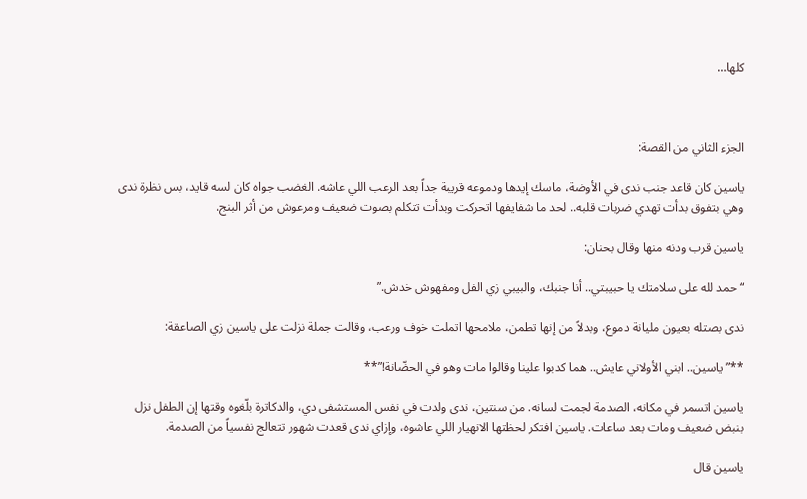كلها…



الجزء الثاني من القصة:

ياسين كان قاعد جنب ندى في الأوضة، ماسك إيدها ودموعه قريبة جداً بعد الرعب اللي عاشه. الغضب جواه كان لسه قايد، بس نظرة ندى وهي بتفوق بدأت تهدي ضربات قلبه.. لحد ما شفايفها اتحركت وبدأت تتكلم بصوت ضعيف ومرعوش من أثر البنج.

ياسين قرب ودنه منها وقال بحنان:

“حمد لله على سلامتك يا حبيبتي.. أنا جنبك، والبيبي زي الفل ومفهوش خدش.”

ندى بصتله بعيون مليانة دموع، وبدلاً من إنها تطمن، ملامحها اتملت خوف ورعب، وقالت جملة نزلت على ياسين زي الصاعقة:

**”ياسين.. ابني الأولاني عايش.. هما كدبوا علينا وقالوا مات وهو في الحضّانة!”**

ياسين اتسمر في مكانه، الصدمة لجمت لسانه. من سنتين، ندى ولدت في نفس المستشفى دي، والدكاترة بلّغوه وقتها إن الطفل نزل بنبض ضعيف ومات بعد ساعات. ياسين افتكر لحظتها الانهيار اللي عاشوه، وإزاي ندى قعدت شهور تتعالج نفسياً من الصدمة.

ياسين قال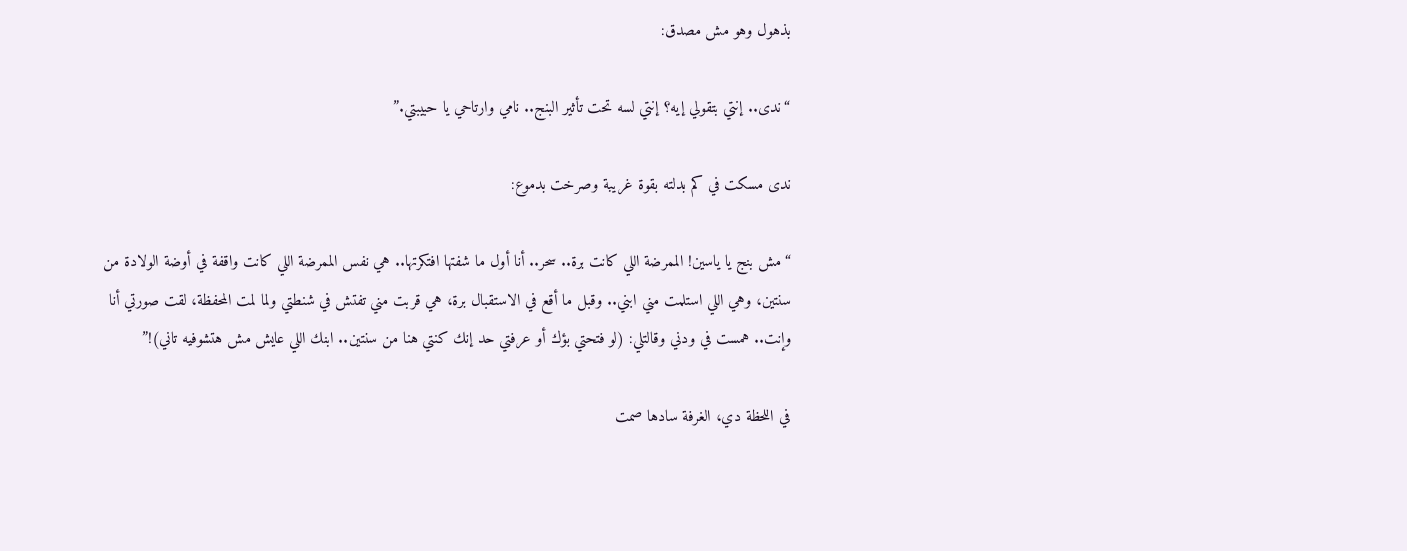بذهول وهو مش مصدق:

“ندى.. إنتي بتقولي إيه؟ إنتي لسه تحت تأثير البنج.. نامي وارتاحي يا حبيبتي.”

ندى مسكت في كم بدلته بقوة غريبة وصرخت بدموع:

“مش بنج يا ياسين! الممرضة اللي كانت برة.. سحر.. أنا أول ما شفتها افتكرتها.. هي نفس الممرضة اللي كانت واقفة في أوضة الولادة من سنتين، وهي اللي استلمت مني ابني.. وقبل ما أقع في الاستقبال برة، هي قربت مني تفتش في شنطتي ولما لمت المحفظة، لقت صورتي أنا وإنت.. همست في ودني وقالتلي: (لو فتحتي بؤك أو عرفتي حد إنك كنتي هنا من سنتين.. ابنك اللي عايش مش هتشوفيه تاني)!”

في اللحظة دي، الغرفة سادها صمت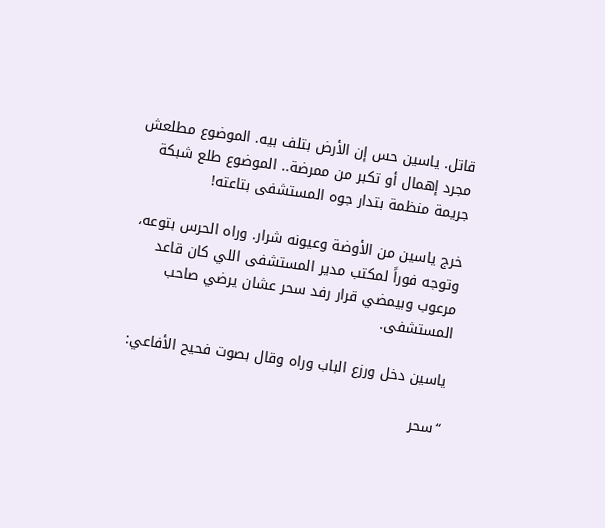قاتل. ياسين حس إن الأرض بتلف بيه. الموضوع مطلعش مجرد إهمال أو تكبر من ممرضة.. الموضوع طلع شبكة جريمة منظمة بتدار جوه المستشفى بتاعته!

خرج ياسين من الأوضة وعيونه شرار. وراه الحرس بتوعه، وتوجه فوراً لمكتب مدير المستشفى اللي كان قاعد مرعوب وبيمضي قرار رفد سحر عشان يرضي صاحب المستشفى.

ياسين دخل ورزع الباب وراه وقال بصوت فحيح الأفاعي:

“سحر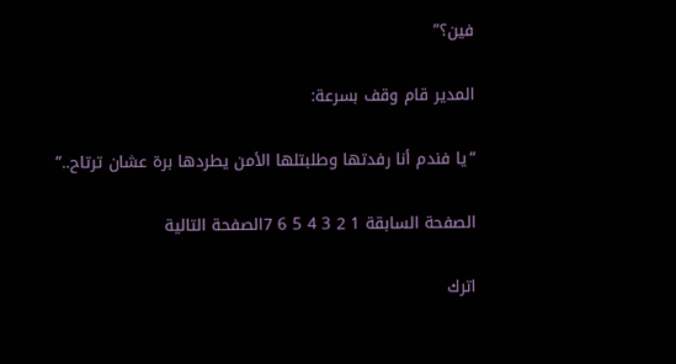فين؟”

المدير قام وقف بسرعة:

“يا فندم أنا رفدتها وطلبتلها الأمن يطردها برة عشان ترتاح..”

الصفحة السابقة 1 2 3 4 5 6 7الصفحة التالية

اترك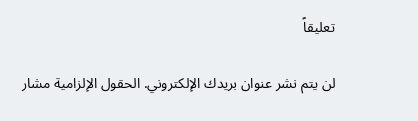تعليقاً

لن يتم نشر عنوان بريدك الإلكتروني. الحقول الإلزامية مشار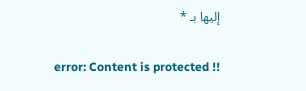إليها بـ *

error: Content is protected !!